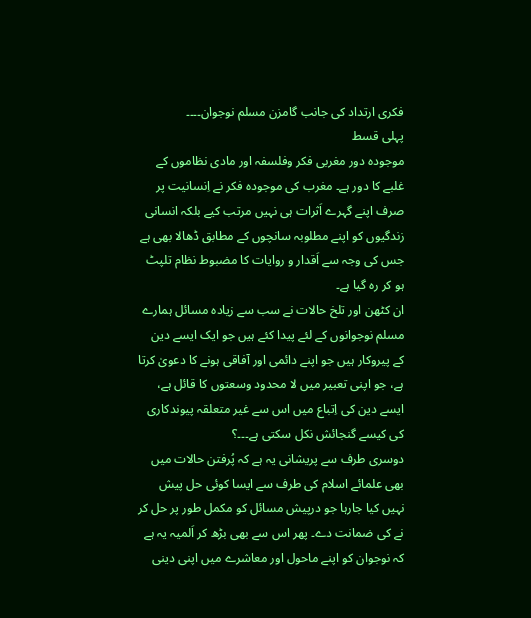فکری ارتداد کی جانب گامزن مسلم نوجوان۔۔۔۔
پہلی قسط
موجودہ دور مغربی فکر وفلسفہ اور مادی نظاموں کے غلبے کا دور ہے۔ مغرب کی موجودہ فکر نے اِنسانیت پر صرف اپنے گہرے اَثرات ہی نہیں مرتب کیے بلکہ انسانی زندگیوں کو اپنے مطلوبہ سانچوں کے مطابق ڈھالا بھی ہے جس کی وجہ سے اَقدار و روایات کا مضبوط نظام تلپٹ ہو کر رہ گیا ہے۔
ان کٹھن اور تلخ حالات نے سب سے زیادہ مسائل ہمارے مسلم نوجوانوں کے لئے پیدا کئے ہیں جو ایک ایسے دین کے پیروکار ہیں جو اپنے دائمی اور آفاقی ہونے کا دعویٰ کرتا ہے، جو اپنی تعبیر میں لا محدود وسعتوں کا قائل ہے، ایسے دین کی اِتباع میں اس سے غیر متعلقہ پیوندکاری کی کیسے گنجائش نکل سکتی ہے۔۔۔؟
دوسری طرف سے پریشانی یہ ہے کہ پُرفتن حالات میں بھی علمائے اسلام کی طرف سے ایسا کوئی حل پیش نہیں کیا جارہا جو درپیش مسائل کو مکمل طور پر حل کر نے کی ضمانت دے۔ پھر اس سے بھی بڑھ کر اَلمیہ یہ ہے کہ نوجوان کو اپنے ماحول اور معاشرے میں اپنی دینی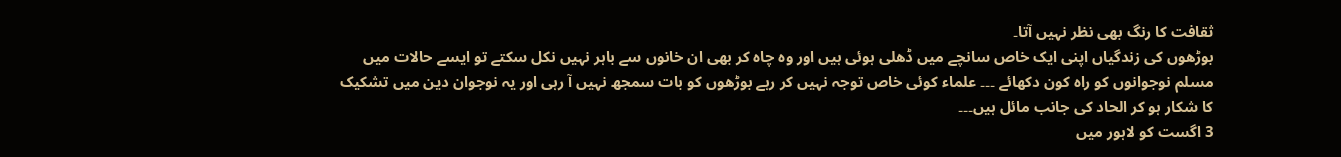ثقافت کا رنگ بھی نظر نہیں آتا۔
بوڑھوں کی زندگیاں اپنی ایک خاص سانچے میں ڈھلی ہوئی ہیں اور وہ چاہ کر بھی ان خانوں سے باہر نہیں نکل سکتے تو ایسے حالات میں مسلم نوجوانوں کو راہ کون دکھائے ۔۔۔ علماء کوئی خاص توجہ نہیں کر رہے بوڑھوں کو بات سمجھ نہیں آ رہی اور یہ نوجوان دین میں تشکیک کا شکار ہو کر الحاد کی جانب مائل ہیں۔۔۔
3 اگست کو لاہور میں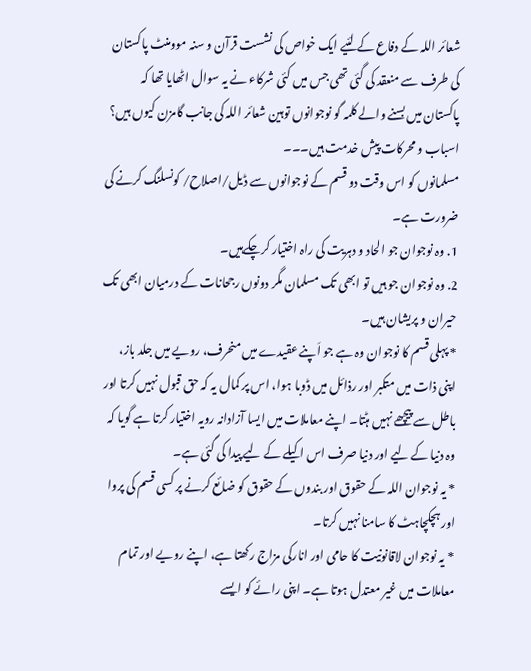شعائر اللہ کے دفاع کے لئیے ایک خواص کی نشست قرآن و سنہ موومنٹ پاکستان کی طرف سے منعقد کی گئی تھی جس میں کئی شرکاء نے یہ سوال اٹھایا تھا کہ پاکستان میں بسنے والے کلمہ گو نوجوانوں توہین شعائر اللہ کی جانب گامزن کیوں ہیں؟
اسباب و محرکات پیش خدمت ہیں۔۔۔
مسلمانوں کو اس وقت دو قسم کے نوجوانوں سے ڈیل/اصلاح/ کونسلنگ کرنے کی ضرورت ہے۔
1. وہ نوجوان جو الحاد و دہریت کی راہ اختیار کرچکےہیں۔
2. وہ نوجوان جو ہیں تو ابھی تک مسلمان مگر دونوں رجحانات کے درمیان ابھی تک حیران و پریشان ہیں۔
* پہلی قسم کا نوجوان وہ ہے جو اَپنے عقیدے میں منحرف، رویے میں جلد باز، اپنی ذات میں متکبر اور رذائل میں ڈوبا ہوا، اس پر کمال یہ کہ حق قبول نہیں کرتا اور باطل سے پیچھے نہیں ہٹتا۔ اپنے معاملات میں ایسا آزادانہ رویہ اختیار کرتا ہے گویا کہ وہ دنیا کے لیے اور دنیا صرف اس اکیلے کے لیے پیدا کی گئی ہے۔
* یہ نوجوان اللہ کے حقوق اور بندوں کے حقوق کو ضائع کرنے پر کسی قسم کی پروا اور ہچکچاہٹ کا سامنا نہیں کرتا۔
* یہ نوجوان لاقانونیت کا حامی اور انارکی مزاج رکھتا ہے، اپنے رویے اور تمام معاملات میں غیر معتدل ہوتا ہے۔ اپنی رائے کو ایسے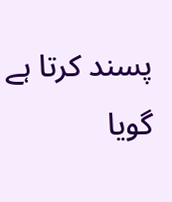پسند کرتا ہے گویا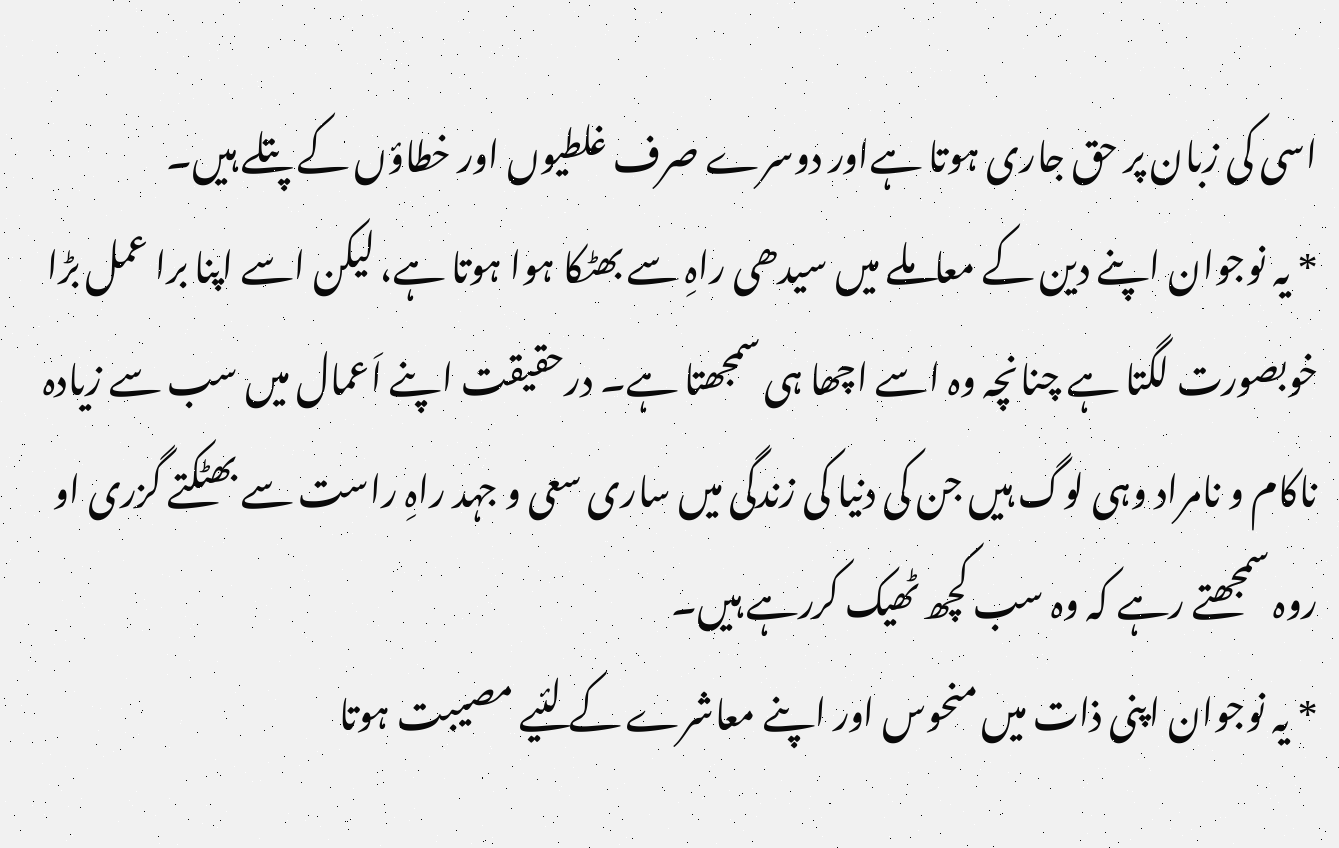اسی کی زبان پر حق جاری ہوتا ہےاور دوسرے صرف غلطیوں اور خطاؤں کے پتلے ہیں۔
* یہ نوجوان اپنے دین کے معاملے میں سیدھی راہِ سے بھٹکا ہوا ہوتا ہے، لیکن اسے اپنا برا عمل بڑا خوبصورت لگتا ہے چنانچہ وہ اسے اچھا ہی سمجھتا ہے۔ درحقیقت اپنے اَعمال میں سب سے زیادہ ناکام و نامراد وہی لوگ ہیں جن کی دنیا کی زندگی میں ساری سعی و جہد راہِ راست سے بھٹکتے گزری او روہ سمجھتے رہے کہ وہ سب کچھ ٹھیک کررہے ہیں۔
* یہ نوجوان اپنی ذات میں منحوس اور اپنے معاشرے کے لئیے مصیبت ہوتا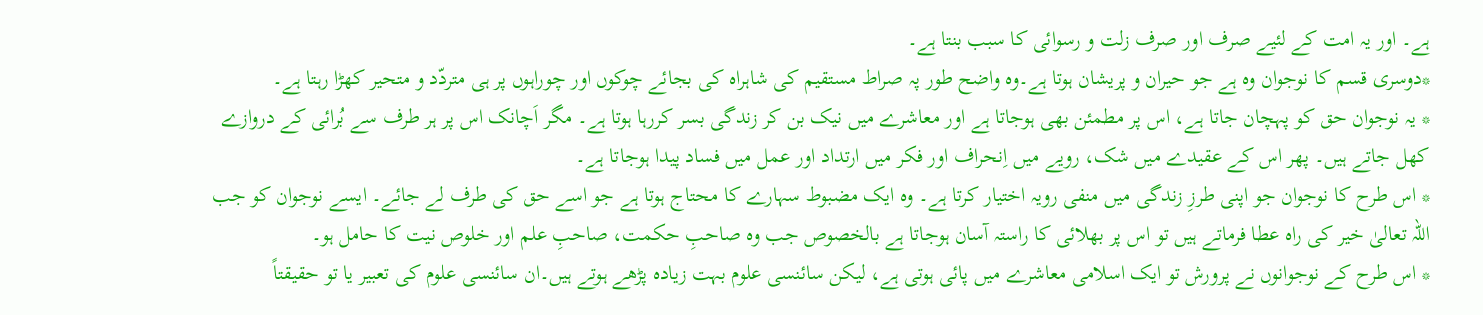ہے۔ اور یہ امت کے لئیے صرف اور صرف زلت و رسوائی کا سبب بنتا ہے۔
*دوسری قسم کا نوجوان وہ ہے جو حیران و پریشان ہوتا ہے۔وہ واضح طور پہ صراط مستقیم کی شاہراہ کی بجائے چوکوں اور چوراہوں پر ہی متردّد و متحیر کھڑا رہتا ہے۔
* یہ نوجوان حق کو پہچان جاتا ہے، اس پر مطمئن بھی ہوجاتا ہے اور معاشرے میں نیک بن کر زندگی بسر کررہا ہوتا ہے۔ مگر اَچانک اس پر ہر طرف سے بُرائی کے دروازے کھل جاتے ہیں۔ پھر اس کے عقیدے میں شک، رویے میں اِنحراف اور فکر میں ارتداد اور عمل میں فساد پیدا ہوجاتا ہے۔
* اس طرح کا نوجوان جو اپنی طرزِ زندگی میں منفی رویہ اختیار کرتا ہے۔ وہ ایک مضبوط سہارے کا محتاج ہوتا ہے جو اسے حق کی طرف لے جائے۔ ایسے نوجوان کو جب اللہ تعالیٰ خیر کی راہ عطا فرماتے ہیں تو اس پر بھلائی کا راستہ آسان ہوجاتا ہے بالخصوص جب وہ صاحبِ حکمت، صاحبِ علم اور خلوص نیت کا حامل ہو۔
* اس طرح کے نوجوانوں نے پرورش تو ایک اسلامی معاشرے میں پائی ہوتی ہے، لیکن سائنسی علوم بہت زیادہ پڑھے ہوتے ہیں۔ان سائنسی علوم کی تعبیر یا تو حقیقتاً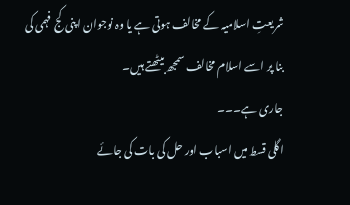شریعتِ اسلامیہ کے مخالف ہوتی ہے یا وہ نوجوان اپنی کج فہمی کی بنا پر اسے اسلام مخالف سمجھ بیٹھتے ہیں۔
جاری ہے۔۔۔
اگلی قسط میں اسباب اور حل کی بات کی جائے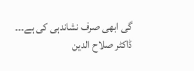گی ابھی صرف نشاندہی کی ہے۔۔۔
ڈاکٹر صلاح الدین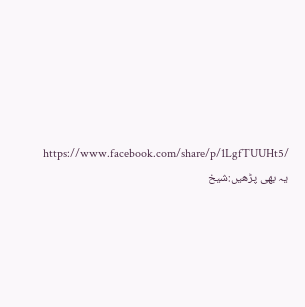https://www.facebook.com/share/p/1LgfTUUHt5/
یہ بھی پڑھیں:شیخ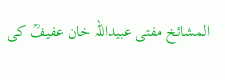المشائخ مفتی عبیداللہ خان عفیفؒ کی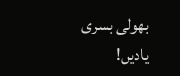بھولی بسری یادیں!